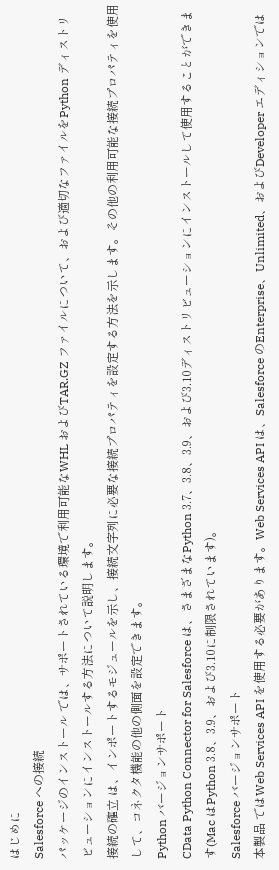はじめに
Salesforce への接続
パッケージのインストール では、サポートされている環境で利用可能なWHL およびTAR.GZ ファイルについて、および適切なファイルをPython ディストリビューションにインストールする方法について説明します。
接続の確立 は、インポートするモジュールを示し、接続文字列に必要な接続プロパティを設定する方法を示します。その他の利用可能な接続プロパティを使用して、コネクタ機能の他の側面を設定できます。
Python バージョンサポート
CData Python Connector for Salesforce は、さまざまなPython 3.7、3.8、3.9、および3.10ディストリビューションにインストールして使用することができます(Mac はPython 3.8、3.9、および3.10に制限されています)。
Salesforce バージョンサポート
本製品 ではWeb Services API を使用する必要があります。Web Services API は、Salesforce のEnterprise、Unlimited、およびDeveloper エディションでは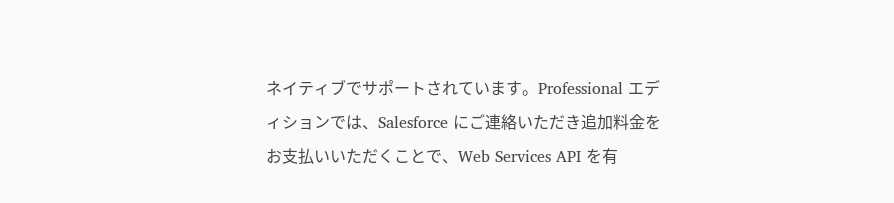ネイティブでサポートされています。Professional エディションでは、Salesforce にご連絡いただき追加料金をお支払いいただくことで、Web Services API を有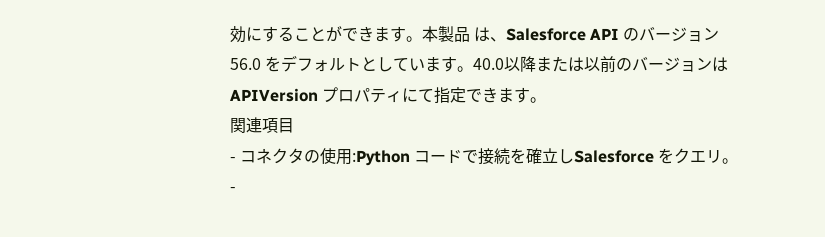効にすることができます。本製品 は、Salesforce API のバージョン56.0 をデフォルトとしています。40.0以降または以前のバージョンはAPIVersion プロパティにて指定できます。
関連項目
- コネクタの使用:Python コードで接続を確立しSalesforce をクエリ。
-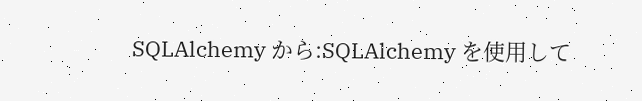SQLAlchemy から:SQLAlchemy を使用して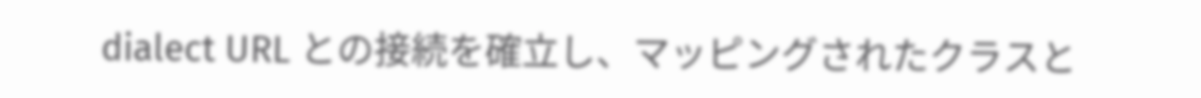dialect URL との接続を確立し、マッピングされたクラスと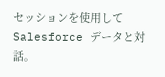セッションを使用してSalesforce データと対話。